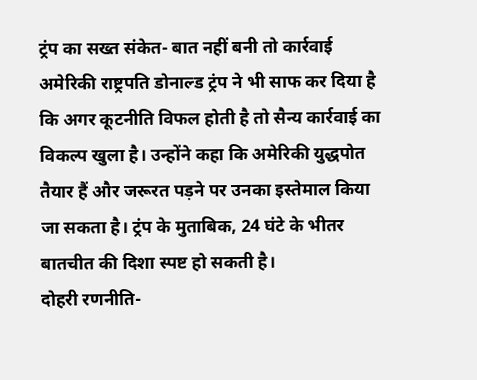ट्रंप का सख्त संकेत- बात नहीं बनी तो कार्रवाई
अमेरिकी राष्ट्रपति डोनाल्ड ट्रंप ने भी साफ कर दिया है कि अगर कूटनीति विफल होती है तो सैन्य कार्रवाई का विकल्प खुला है। उन्होंने कहा कि अमेरिकी युद्धपोत तैयार हैं और जरूरत पड़ने पर उनका इस्तेमाल किया जा सकता है। ट्रंप के मुताबिक, 24 घंटे के भीतर बातचीत की दिशा स्पष्ट हो सकती है।
दोहरी रणनीति-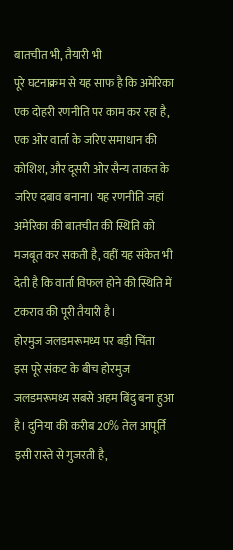बातचीत भी, तैयारी भी
पूरे घटनाक्रम से यह साफ है कि अमेरिका एक दोहरी रणनीति पर काम कर रहा है, एक ओर वार्ता के जरिए समाधान की कोशिश, और दूसरी ओर सैन्य ताकत के जरिए दबाव बनाना। यह रणनीति जहां अमेरिका की बातचीत की स्थिति को मजबूत कर सकती है, वहीं यह संकेत भी देती है कि वार्ता विफल होने की स्थिति में टकराव की पूरी तैयारी है।
होरमुज जलडमरूमध्य पर बड़ी चिंता
इस पूरे संकट के बीच होरमुज जलडमरूमध्य सबसे अहम बिंदु बना हुआ है। दुनिया की करीब 20% तेल आपूर्ति इसी रास्ते से गुजरती है,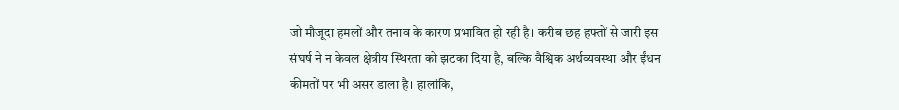जो मौजूदा हमलों और तनाव के कारण प्रभावित हो रही है। करीब छह हफ्तों से जारी इस संघर्ष ने न केवल क्षेत्रीय स्थिरता को झटका दिया है, बल्कि वैश्विक अर्थव्यवस्था और ईंधन कीमतों पर भी असर डाला है। हालांकि,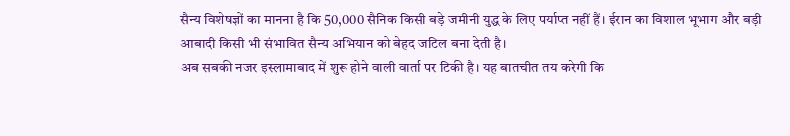सैन्य विशेषज्ञों का मानना है कि 50,000 सैनिक किसी बड़े जमीनी युद्ध के लिए पर्याप्त नहीं हैं। ईरान का विशाल भूभाग और बड़ी आबादी किसी भी संभावित सैन्य अभियान को बेहद जटिल बना देती है।
अब सबकी नजर इस्लामाबाद में शुरू होने वाली वार्ता पर टिकी है। यह बातचीत तय करेगी कि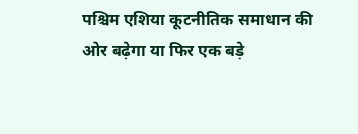पश्चिम एशिया कूटनीतिक समाधान की ओर बढ़ेगा या फिर एक बड़े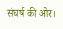संघर्ष की ओर।